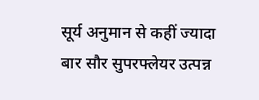सूर्य अनुमान से कहीं ज्यादा बार सौर सुपरफ्लेयर उत्पन्न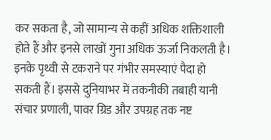कर सकता है, जो सामान्य से कहीं अधिक शक्तिशाली होते हैं और इनसे लाखों गुना अधिक ऊर्जा निकलती है। इनके पृथ्वी से टकराने पर गंभीर समस्याएं पैदा हो सकती हैं। इससे दुनियाभर में तकनीकी तबाही यानी संचार प्रणाली, पावर ग्रिड और उपग्रह तक नष्ट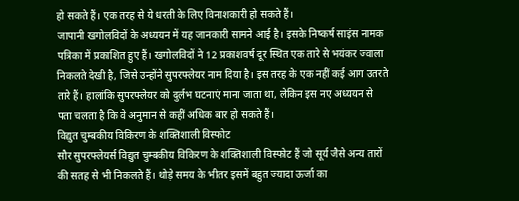हो सकते हैं। एक तरह से ये धरती के लिए विनाशकारी हो सकते हैं।
जापानी खगोलविदों के अध्ययन में यह जानकारी सामने आई है। इसके निष्कर्ष साइंस नामक पत्रिका में प्रकाशित हुए हैं। खगोलविदों ने 12 प्रकाशवर्ष दूर स्थित एक तारे से भयंकर ज्वाला निकलते देखी है, जिसे उन्होंने सुपरफ्लेयर नाम दिया है। इस तरह के एक नहीं कई आग उतरते तारे हैं। हालांकि सुपरफ्लेयर को दुर्लभ घटनाएं माना जाता था, लेकिन इस नए अध्ययन से पता चलता है कि वे अनुमान से कहीं अधिक बार हो सकते हैं।
विद्युत चुम्बकीय विकिरण के शक्तिशाली विस्फोट
सौर सुपरफ्लेयर्स विद्युत चुम्बकीय विकिरण के शक्तिशाली विस्फोट हैं जो सूर्य जैसे अन्य तारों की सतह से भी निकलते हैं। थोड़े समय के भीतर इसमें बहुत ज्यादा ऊर्जा का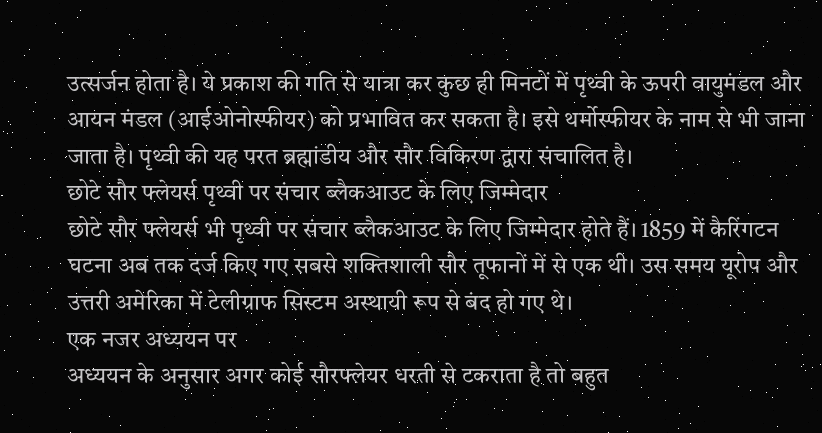उत्सर्जन होता है। ये प्रकाश की गति से यात्रा कर कुछ ही मिनटों में पृथ्वी के ऊपरी वायुमंडल और आयन मंडल (आईओनोस्फीयर) को प्रभावित कर सकता है। इसे थर्मोस्फीयर के नाम से भी जाना जाता है। पृथ्वी की यह परत ब्रह्मांडीय और सौर विकिरण द्वारा संचालित है।
छोटे सौर फ्लेयर्स पृथ्वी पर संचार ब्लैकआउट के लिए जिम्मेदार
छोटे सौर फ्लेयर्स भी पृथ्वी पर संचार ब्लैकआउट के लिए जिम्मेदार होते हैं। 1859 में कैरिंगटन घटना अब तक दर्ज किए गए सबसे शक्तिशाली सौर तूफानों में से एक थी। उस समय यूरोप और उत्तरी अमेरिका में टेलीग्राफ सिस्टम अस्थायी रूप से बंद हो गए थे।
एक नजर अध्ययन पर
अध्ययन के अनुसार अगर कोई सौरफ्लेयर धरती से टकराता है तो बहुत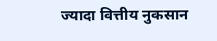ज्यादा वित्तीय नुकसान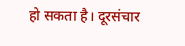हो सकता है। दूरसंचार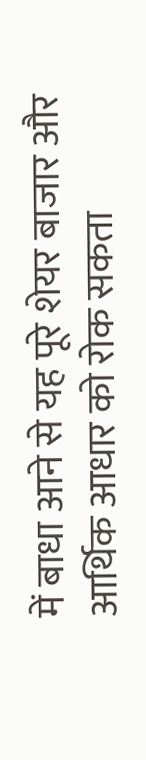में बाधा आने से यह पूरे शेयर बाजार और आर्थिक आधार को रोक सकता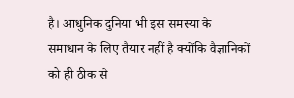है। आधुनिक दुनिया भी इस समस्या के समाधान के लिए तैयार नहीं है क्योंकि वैज्ञानिकों को ही ठीक से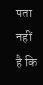पता नहीं है कि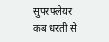सुपरफ्लेयर कब धरती से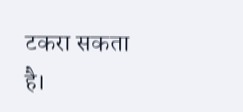टकरा सकता है।